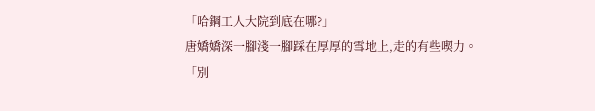「哈鋼工人大院到底在哪?」
唐嬌嬌深一腳淺一腳踩在厚厚的雪地上,走的有些喫力。
「別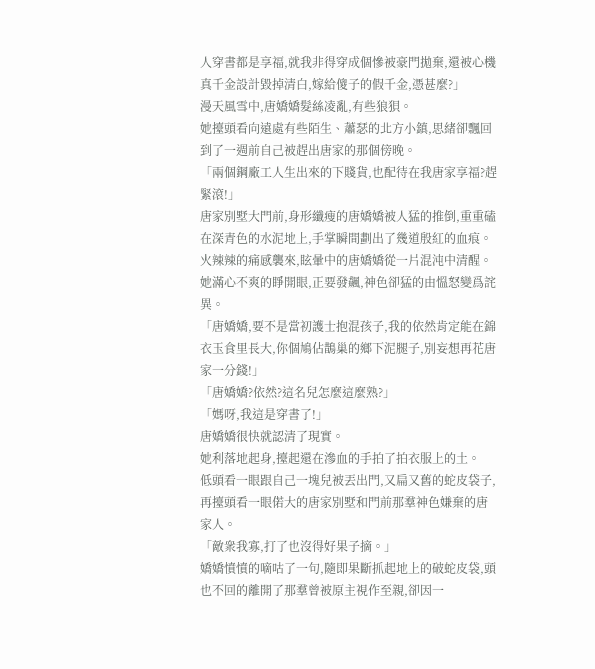人穿書都是享福,就我非得穿成個慘被豪門拋棄,還被心機真千金設計毀掉清白,嫁給傻子的假千金,憑甚麼?」
漫天風雪中,唐嬌嬌髮絲凌亂,有些狼狽。
她擡頭看向遠處有些陌生、蕭瑟的北方小鎮,思緒卻飄回到了一週前自己被趕出唐家的那個傍晚。
「兩個鋼廠工人生出來的下賤貨,也配待在我唐家享福?趕緊滾!」
唐家別墅大門前,身形纖瘦的唐嬌嬌被人猛的推倒,重重磕在深青色的水泥地上,手掌瞬間劃出了幾道殷紅的血痕。
火辣辣的痛感襲來,眩暈中的唐嬌嬌從一片混沌中清醒。
她滿心不爽的睜開眼,正要發飆,神色卻猛的由慍怒變爲詫異。
「唐嬌嬌,要不是當初護士抱混孩子,我的依然肯定能在錦衣玉食里長大,你個鳩佔鵲巢的鄉下泥腿子,別妄想再花唐家一分錢!」
「唐嬌嬌?依然?這名兒怎麼這麼熟?」
「媽呀,我這是穿書了!」
唐嬌嬌很快就認清了現實。
她利落地起身,擡起還在滲血的手拍了拍衣服上的土。
低頭看一眼跟自己一塊兒被丟出門,又扁又舊的蛇皮袋子,再擡頭看一眼偌大的唐家別墅和門前那羣神色嫌棄的唐家人。
「敵衆我寡,打了也沒得好果子摘。」
嬌嬌憤憤的嘀咕了一句,隨即果斷抓起地上的破蛇皮袋,頭也不回的離開了那羣曾被原主視作至親,卻因一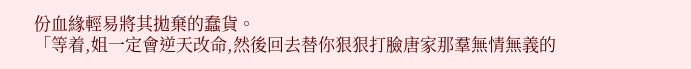份血緣輕易將其拋棄的蠢貨。
「等着,姐一定會逆天改命,然後回去替你狠狠打臉唐家那羣無情無義的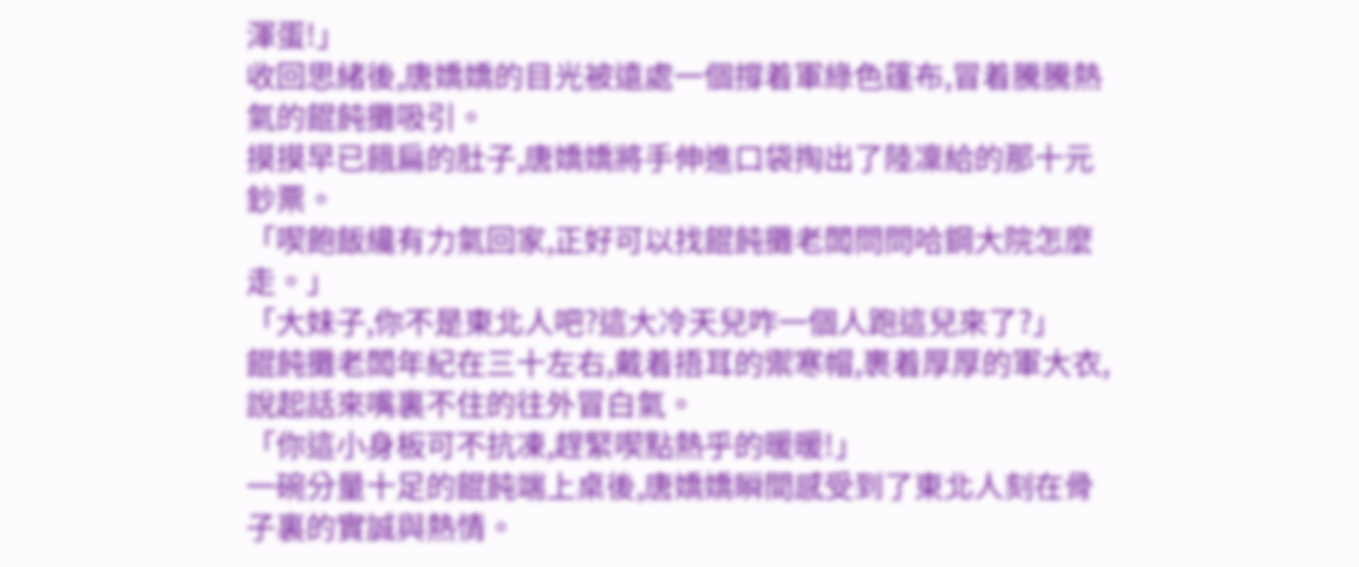渾蛋!」
收回思緒後,唐嬌嬌的目光被遠處一個撐着軍綠色篷布,冒着騰騰熱氣的餛飩攤吸引。
摸摸早已餓扁的肚子,唐嬌嬌將手伸進口袋掏出了陸凜給的那十元鈔票。
「喫飽飯纔有力氣回家,正好可以找餛飩攤老闆問問哈鋼大院怎麼走。」
「大妹子,你不是東北人吧?這大冷天兒咋一個人跑這兒來了?」
餛飩攤老闆年紀在三十左右,戴着捂耳的禦寒帽,裹着厚厚的軍大衣,說起話來嘴裏不住的往外冒白氣。
「你這小身板可不抗凍,趕緊喫點熱乎的暖暖!」
一碗分量十足的餛飩端上桌後,唐嬌嬌瞬間感受到了東北人刻在骨子裏的實誠與熱情。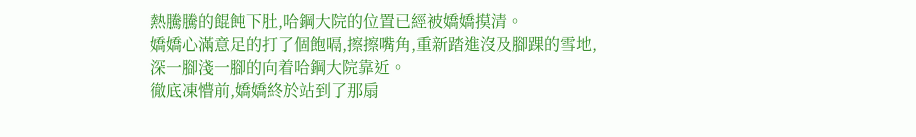熱騰騰的餛飩下肚,哈鋼大院的位置已經被嬌嬌摸清。
嬌嬌心滿意足的打了個飽嗝,擦擦嘴角,重新踏進沒及腳踝的雪地,深一腳淺一腳的向着哈鋼大院靠近。
徹底凍懵前,嬌嬌終於站到了那扇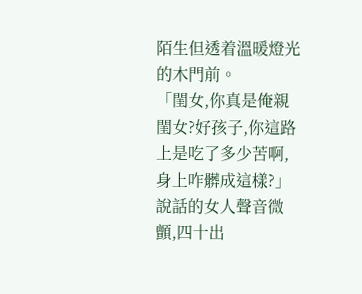陌生但透着溫暖燈光的木門前。
「閨女,你真是俺親閨女?好孩子,你這路上是吃了多少苦啊,身上咋髒成這樣?」
說話的女人聲音微顫,四十出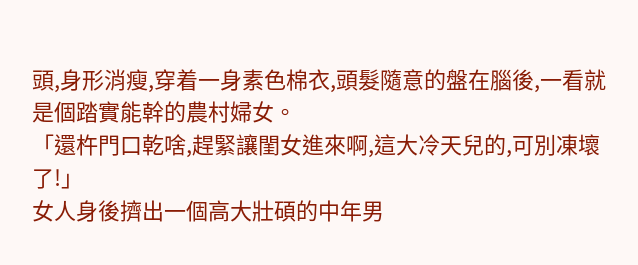頭,身形消瘦,穿着一身素色棉衣,頭髮隨意的盤在腦後,一看就是個踏實能幹的農村婦女。
「還杵門口乾啥,趕緊讓閨女進來啊,這大冷天兒的,可別凍壞了!」
女人身後擠出一個高大壯碩的中年男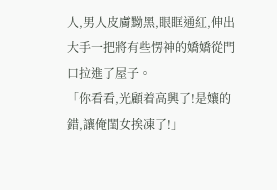人,男人皮膚黝黑,眼眶通紅,伸出大手一把將有些愣神的嬌嬌從門口拉進了屋子。
「你看看,光顧着高興了!是孃的錯,讓俺閨女挨凍了!」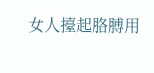女人擡起胳膊用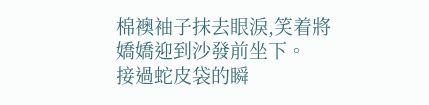棉襖袖子抹去眼淚,笑着將嬌嬌迎到沙發前坐下。
接過蛇皮袋的瞬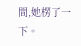間,她楞了一下。